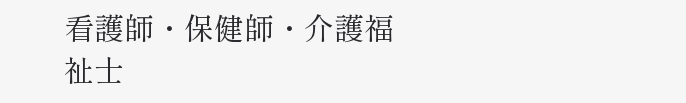看護師・保健師・介護福祉士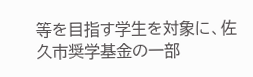等を目指す学生を対象に、佐久市奨学基金の一部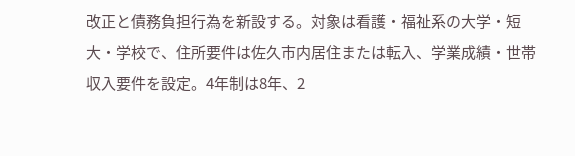改正と債務負担行為を新設する。対象は看護・福祉系の大学・短大・学校で、住所要件は佐久市内居住または転入、学業成績・世帯収入要件を設定。4年制は8年、2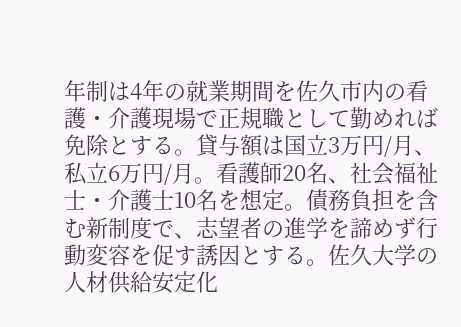年制は4年の就業期間を佐久市内の看護・介護現場で正規職として勤めれば免除とする。貸与額は国立3万円/月、私立6万円/月。看護師20名、社会福祉士・介護士10名を想定。債務負担を含む新制度で、志望者の進学を諦めず行動変容を促す誘因とする。佐久大学の人材供給安定化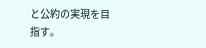と公約の実現を目指す。